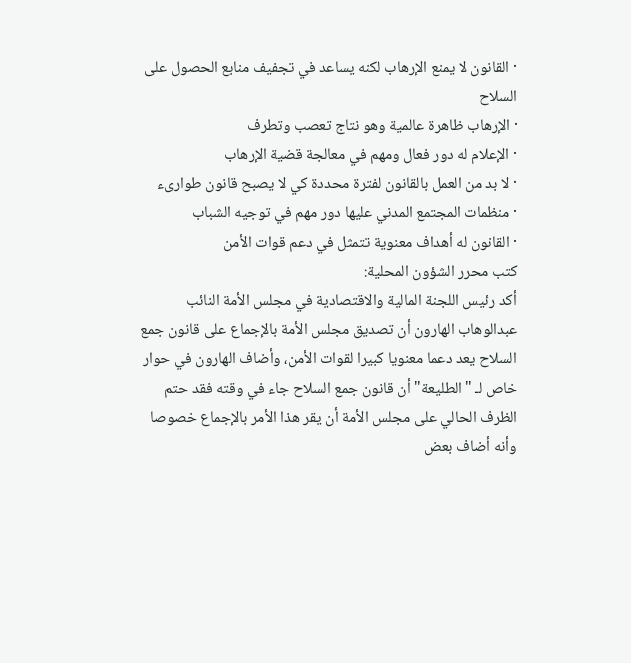· القانون لا يمنع الإرهاب لكنه يساعد في تجفيف منابع الحصول على السلاح
· الإرهاب ظاهرة عالمية وهو نتاج تعصب وتطرف
· الإعلام له دور فعال ومهم في معالجة قضية الإرهاب
· لا بد من العمل بالقانون لفترة محددة كي لا يصبح قانون طوارىء
· منظمات المجتمع المدني عليها دور مهم في توجيه الشباب
· القانون له أهداف معنوية تتمثل في دعم قوات الأمن
كتب محرر الشؤون المحلية:
أكد رئيس اللجنة المالية والاقتصادية في مجلس الأمة النائب عبدالوهاب الهارون أن تصديق مجلس الأمة بالإجماع على قانون جمع السلاح يعد دعما معنويا كبيرا لقوات الأمن، وأضاف الهارون في حوار خاص لـ "الطليعة" أن قانون جمع السلاح جاء في وقته فقد حتم الظرف الحالي على مجلس الأمة أن يقر هذا الأمر بالإجماع خصوصا وأنه أضاف بعض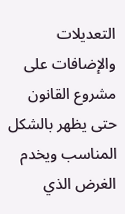التعديلات والإضافات على مشروع القانون حتى يظهر بالشكل المناسب ويخدم الغرض الذي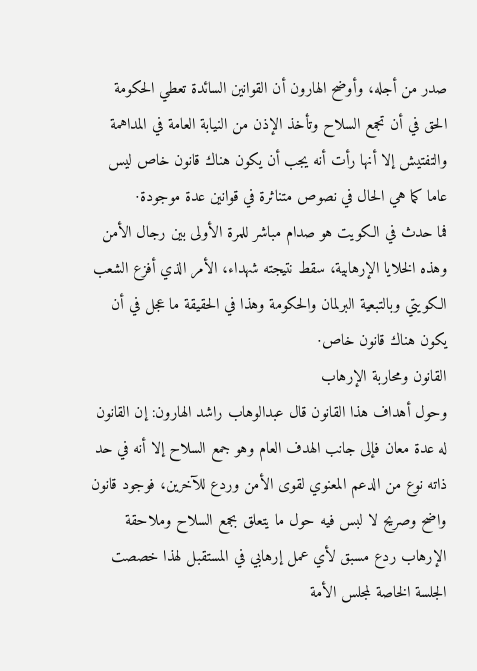صدر من أجله، وأوضح الهارون أن القوانين السائدة تعطي الحكومة الحق في أن تجمع السلاح وتأخذ الإذن من النيابة العامة في المداهمة والتفتيش إلا أنها رأت أنه يجب أن يكون هناك قانون خاص ليس عاما كما هي الحال في نصوص متناثرة في قوانين عدة موجودة·
فما حدث في الكويت هو صدام مباشر للمرة الأولى بين رجال الأمن وهذه الخلايا الإرهابية، سقط نتيجته شهداء، الأمر الذي أفزع الشعب الكويتي وبالتبعية البرلمان والحكومة وهذا في الحقيقة ما عجل في أن يكون هناك قانون خاص·
القانون ومحاربة الإرهاب
وحول أهداف هذا القانون قال عبدالوهاب راشد الهارون: إن القانون له عدة معان فإلى جانب الهدف العام وهو جمع السلاح إلا أنه في حد ذاته نوع من الدعم المعنوي لقوى الأمن وردع للآخرين، فوجود قانون واضح وصريح لا لبس فيه حول ما يتعلق بجمع السلاح وملاحقة الإرهاب ردع مسبق لأي عمل إرهابي في المستقبل لهذا خصصت الجلسة الخاصة لمجلس الأمة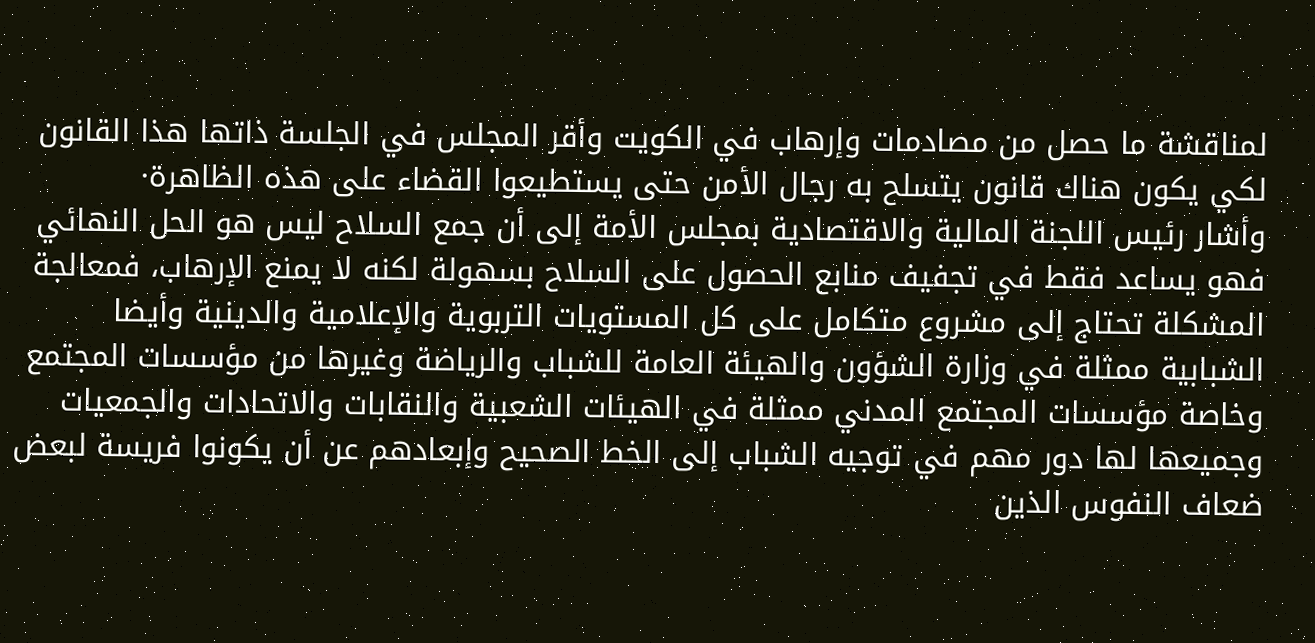لمناقشة ما حصل من مصادمات وإرهاب في الكويت وأقر المجلس في الجلسة ذاتها هذا القانون لكي يكون هناك قانون يتسلح به رجال الأمن حتى يستطيعوا القضاء على هذه الظاهرة·
وأشار رئيس اللجنة المالية والاقتصادية بمجلس الأمة إلى أن جمع السلاح ليس هو الحل النهائي فهو يساعد فقط في تجفيف منابع الحصول على السلاح بسهولة لكنه لا يمنع الإرهاب، فمعالجة المشكلة تحتاج إلى مشروع متكامل على كل المستويات التربوية والإعلامية والدينية وأيضا الشبابية ممثلة في وزارة الشؤون والهيئة العامة للشباب والرياضة وغيرها من مؤسسات المجتمع وخاصة مؤسسات المجتمع المدني ممثلة في الهيئات الشعبية والنقابات والاتحادات والجمعيات وجميعها لها دور مهم في توجيه الشباب إلى الخط الصحيح وإبعادهم عن أن يكونوا فريسة لبعض ضعاف النفوس الذين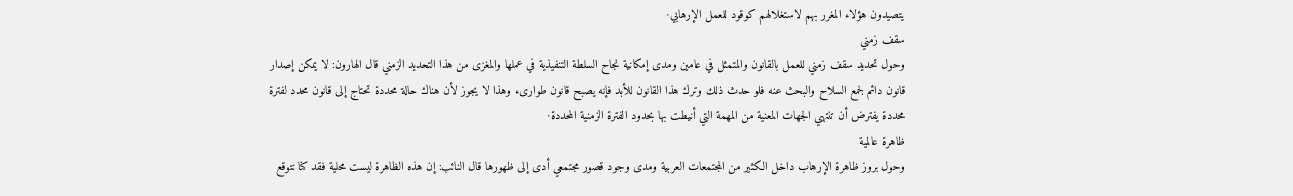يتصيدون هؤلاء المغرر بهم لاستغلالهم كوقود للعمل الإرهابي·
سقف زمني
وحول تحديد سقف زمني للعمل بالقانون والمتمثل في عامين ومدى إمكانية نجاح السلطة التنفيذية في عملها والمغزى من هذا التحديد الزمني قال الهارون: لا يمكن إصدار قانون دائم لجمع السلاح والبحث عنه فلو حدث ذلك وترك هذا القانون للأبد فإنه يصبح قانون طوارىء وهذا لا يجوز لأن هناك حالة محددة تحتاج إلى قانون محدد لفترة محددة يفترض أن تنتهي الجهات المعنية من المهمة التي أنيطت بها بحدود الفترة الزمنية المحددة·
ظاهرة عالمية
وحول بروز ظاهرة الإرهاب داخل الكثير من المجتمعات العربية ومدى وجود قصور مجتمعي أدى إلى ظهورها قال النائب: إن هذه الظاهرة ليست محلية فقد كنا نتوقع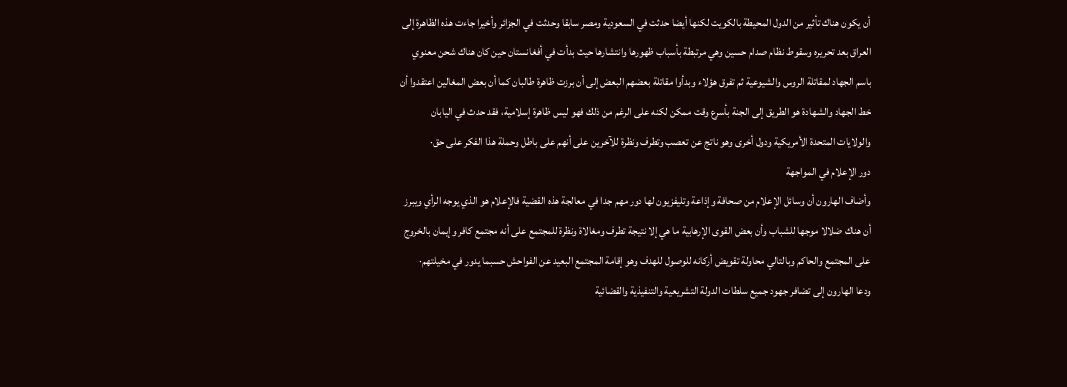أن يكون هناك تأثير من الدول المحيطة بالكويت لكنها أيضا حدثت في السعودية ومصر سابقا وحدثت في الجزائر وأخيرا جاءت هذه الظاهرة إلى العراق بعد تحريره وسقوط نظام صدام حسين وهي مرتبطة بأسباب ظهورها وانتشارها حيث بدأت في أفغانستان حين كان هناك شحن معنوي باسم الجهاد لمقاتلة الروس والشيوعية ثم تفرق هؤلاء وبدأوا مقاتلة بعضهم البعض إلى أن برزت ظاهرة طالبان كما أن بعض المغالين اعتقدوا أن خط الجهاد والشهادة هو الطريق إلى الجنة بأسرع وقت ممكن لكنه على الرغم من ذلك فهو ليس ظاهرة إسلامية، فقد حدث في اليابان والولايات المتحدة الأمريكية ودول أخرى وهو ناتج عن تعصب وتطرف ونظرة للآخرين على أنهم على باطل وحملة هذا الفكر على حق·
دور الإعلام في المواجهة
وأضاف الهارون أن وسائل الإعلام من صحافة وإذاعة وتليفزيون لها دور مهم جدا في معالجة هذه القضية فالإعلام هو الذي يوجه الرأي ويبرز أن هناك ضلالا موجها للشباب وأن بعض القوى الإرهابية ما هي إلا نتيجة تطرف ومغالاة ونظرة للمجتمع على أنه مجتمع كافر وإيمان بالخروج على المجتمع والحاكم وبالتالي محاولة تقويض أركانه للوصول للهدف وهو إقامة المجتمع البعيد عن الفواحش حسبما يدور في مخيلتهم·
ودعا الهارون إلى تضافر جهود جميع سلطات الدولة التشريعية والتنفيذية والقضائية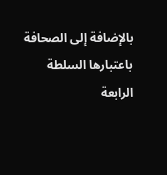بالإضافة إلى الصحافة باعتبارها السلطة الرابعة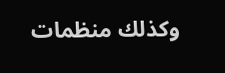وكذلك منظمات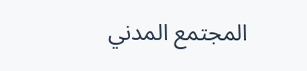المجتمع المدني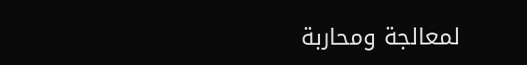لمعالجة ومحاربة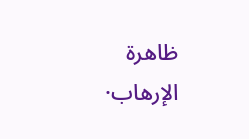ظاهرة الإرهاب·